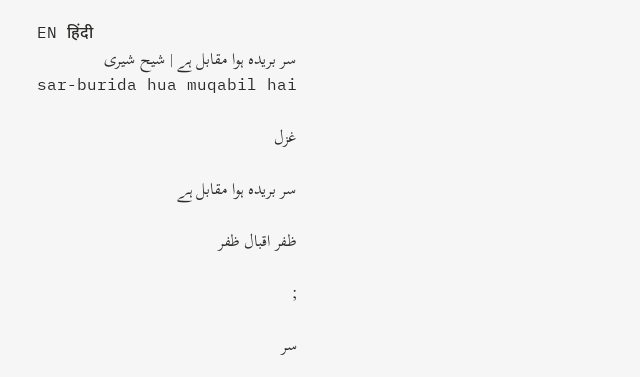EN हिंदी
سر بریدہ ہوا مقابل ہے | شیح شیری
sar-burida hua muqabil hai

غزل

سر بریدہ ہوا مقابل ہے

ظفر اقبال ظفر

;

سر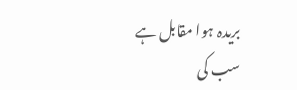بریدہ ہوا مقابل ہے
سب کی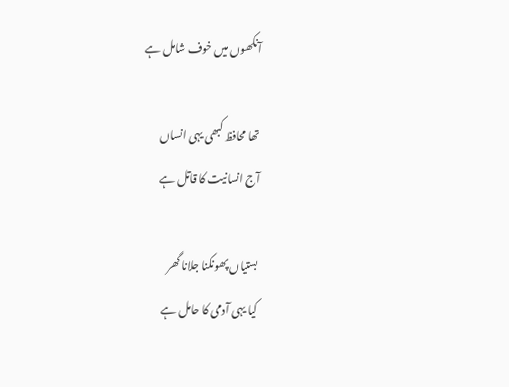آنکھوں میں خوف شامل ہے

تھا محافظ کبھی یہی انساں
آج انسانیت کا قاتل ہے

بستیاں پھونکنا جلانا گھر
کیا یہی آدمی کا حامل ہے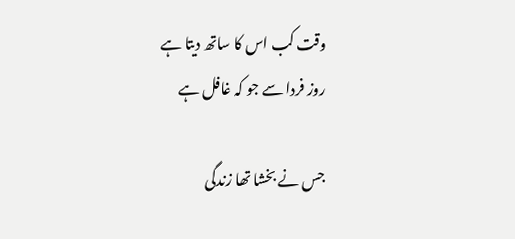وقت کب اس کا ساتھ دیتا ہے
روز فردا سے جو کہ غافل ہے

جس نے بخشا تھا زندگی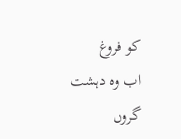کو فروغ
اب وہ دہشت گروں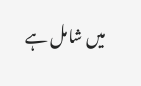میں شامل ہے